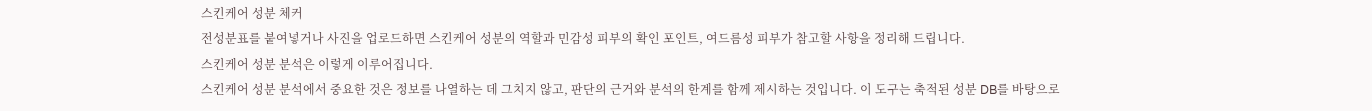스킨케어 성분 체커
전성분표를 붙여넣거나 사진을 업로드하면 스킨케어 성분의 역할과 민감성 피부의 확인 포인트, 여드름성 피부가 참고할 사항을 정리해 드립니다.
스킨케어 성분 분석은 이렇게 이루어집니다.
스킨케어 성분 분석에서 중요한 것은 정보를 나열하는 데 그치지 않고, 판단의 근거와 분석의 한계를 함께 제시하는 것입니다. 이 도구는 축적된 성분 DB를 바탕으로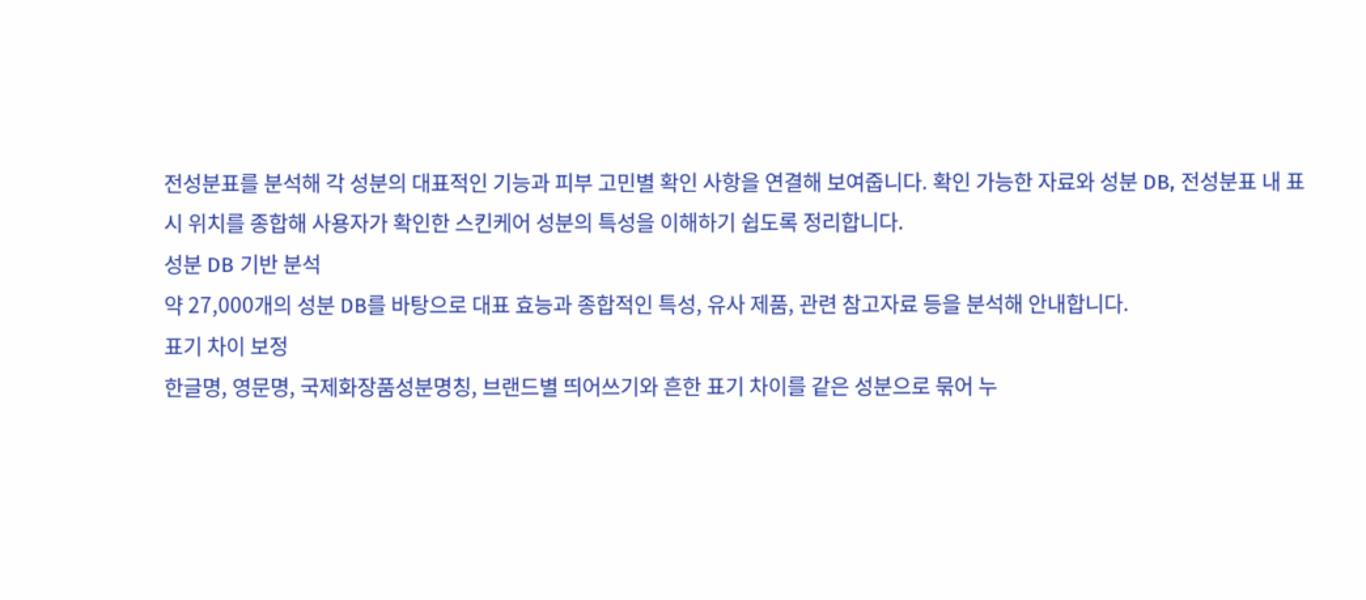전성분표를 분석해 각 성분의 대표적인 기능과 피부 고민별 확인 사항을 연결해 보여줍니다. 확인 가능한 자료와 성분 DB, 전성분표 내 표시 위치를 종합해 사용자가 확인한 스킨케어 성분의 특성을 이해하기 쉽도록 정리합니다.
성분 DB 기반 분석
약 27,000개의 성분 DB를 바탕으로 대표 효능과 종합적인 특성, 유사 제품, 관련 참고자료 등을 분석해 안내합니다.
표기 차이 보정
한글명, 영문명, 국제화장품성분명칭, 브랜드별 띄어쓰기와 흔한 표기 차이를 같은 성분으로 묶어 누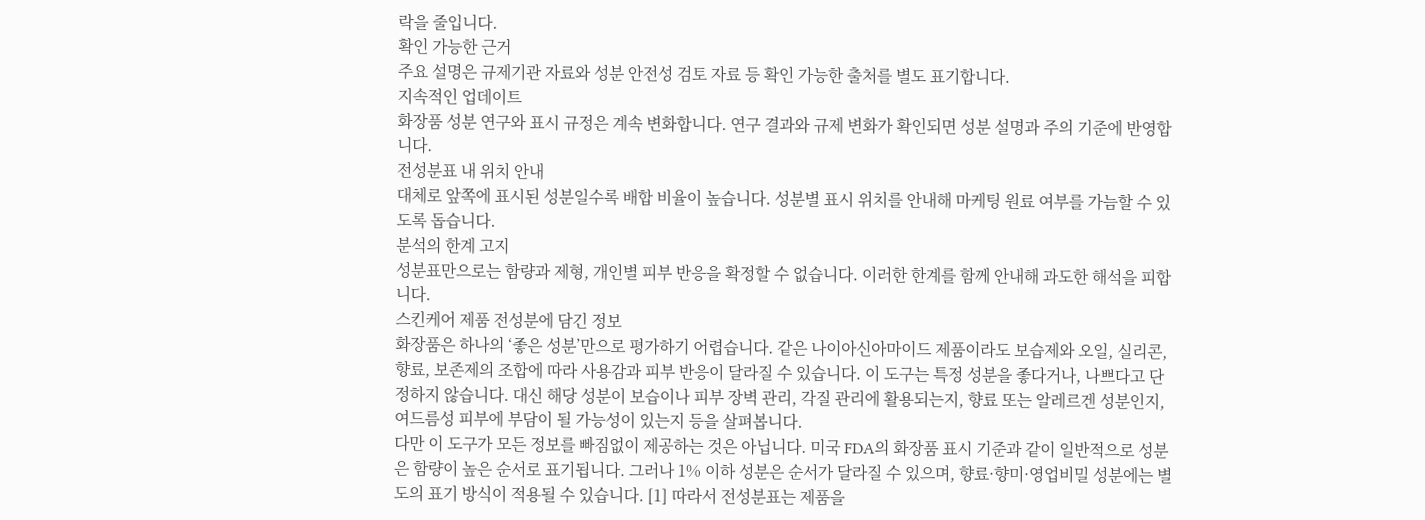락을 줄입니다.
확인 가능한 근거
주요 설명은 규제기관 자료와 성분 안전성 검토 자료 등 확인 가능한 출처를 별도 표기합니다.
지속적인 업데이트
화장품 성분 연구와 표시 규정은 계속 변화합니다. 연구 결과와 규제 변화가 확인되면 성분 설명과 주의 기준에 반영합니다.
전성분표 내 위치 안내
대체로 앞쪽에 표시된 성분일수록 배합 비율이 높습니다. 성분별 표시 위치를 안내해 마케팅 원료 여부를 가늠할 수 있도록 돕습니다.
분석의 한계 고지
성분표만으로는 함량과 제형, 개인별 피부 반응을 확정할 수 없습니다. 이러한 한계를 함께 안내해 과도한 해석을 피합니다.
스킨케어 제품 전성분에 담긴 정보
화장품은 하나의 ‘좋은 성분’만으로 평가하기 어렵습니다. 같은 나이아신아마이드 제품이라도 보습제와 오일, 실리콘, 향료, 보존제의 조합에 따라 사용감과 피부 반응이 달라질 수 있습니다. 이 도구는 특정 성분을 좋다거나, 나쁘다고 단정하지 않습니다. 대신 해당 성분이 보습이나 피부 장벽 관리, 각질 관리에 활용되는지, 향료 또는 알레르겐 성분인지, 여드름성 피부에 부담이 될 가능성이 있는지 등을 살펴봅니다.
다만 이 도구가 모든 정보를 빠짐없이 제공하는 것은 아닙니다. 미국 FDA의 화장품 표시 기준과 같이 일반적으로 성분은 함량이 높은 순서로 표기됩니다. 그러나 1% 이하 성분은 순서가 달라질 수 있으며, 향료·향미·영업비밀 성분에는 별도의 표기 방식이 적용될 수 있습니다. [1] 따라서 전성분표는 제품을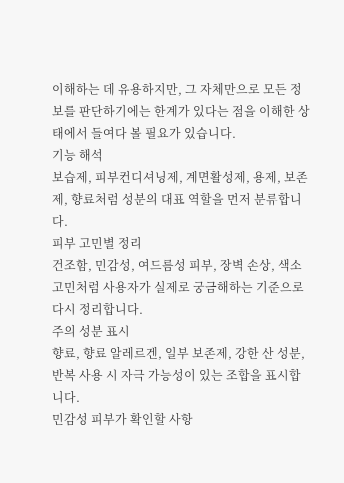이해하는 데 유용하지만, 그 자체만으로 모든 정보를 판단하기에는 한계가 있다는 점을 이해한 상태에서 들여다 볼 필요가 있습니다.
기능 해석
보습제, 피부컨디셔닝제, 계면활성제, 용제, 보존제, 향료처럼 성분의 대표 역할을 먼저 분류합니다.
피부 고민별 정리
건조함, 민감성, 여드름성 피부, 장벽 손상, 색소 고민처럼 사용자가 실제로 궁금해하는 기준으로 다시 정리합니다.
주의 성분 표시
향료, 향료 알레르겐, 일부 보존제, 강한 산 성분, 반복 사용 시 자극 가능성이 있는 조합을 표시합니다.
민감성 피부가 확인할 사항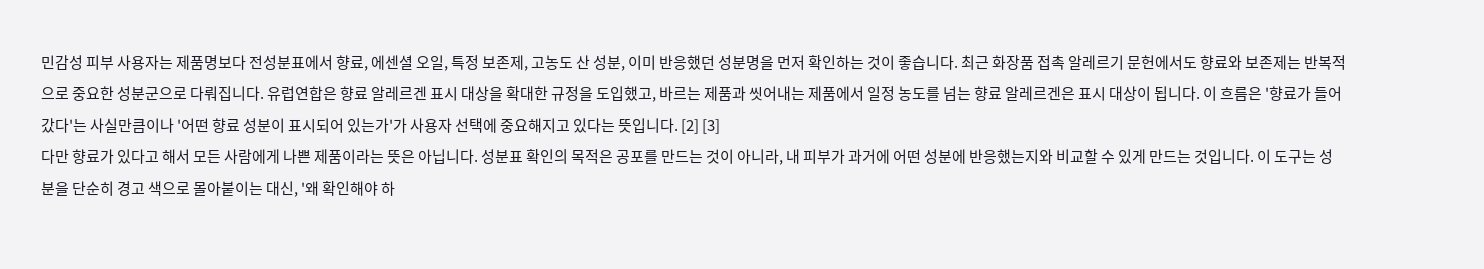민감성 피부 사용자는 제품명보다 전성분표에서 향료, 에센셜 오일, 특정 보존제, 고농도 산 성분, 이미 반응했던 성분명을 먼저 확인하는 것이 좋습니다. 최근 화장품 접촉 알레르기 문헌에서도 향료와 보존제는 반복적으로 중요한 성분군으로 다뤄집니다. 유럽연합은 향료 알레르겐 표시 대상을 확대한 규정을 도입했고, 바르는 제품과 씻어내는 제품에서 일정 농도를 넘는 향료 알레르겐은 표시 대상이 됩니다. 이 흐름은 '향료가 들어갔다'는 사실만큼이나 '어떤 향료 성분이 표시되어 있는가'가 사용자 선택에 중요해지고 있다는 뜻입니다. [2] [3]
다만 향료가 있다고 해서 모든 사람에게 나쁜 제품이라는 뜻은 아닙니다. 성분표 확인의 목적은 공포를 만드는 것이 아니라, 내 피부가 과거에 어떤 성분에 반응했는지와 비교할 수 있게 만드는 것입니다. 이 도구는 성분을 단순히 경고 색으로 몰아붙이는 대신, '왜 확인해야 하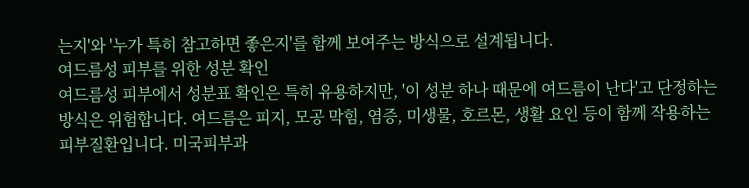는지'와 '누가 특히 참고하면 좋은지'를 함께 보여주는 방식으로 설계됩니다.
여드름성 피부를 위한 성분 확인
여드름성 피부에서 성분표 확인은 특히 유용하지만, '이 성분 하나 때문에 여드름이 난다'고 단정하는 방식은 위험합니다. 여드름은 피지, 모공 막힘, 염증, 미생물, 호르몬, 생활 요인 등이 함께 작용하는 피부질환입니다. 미국피부과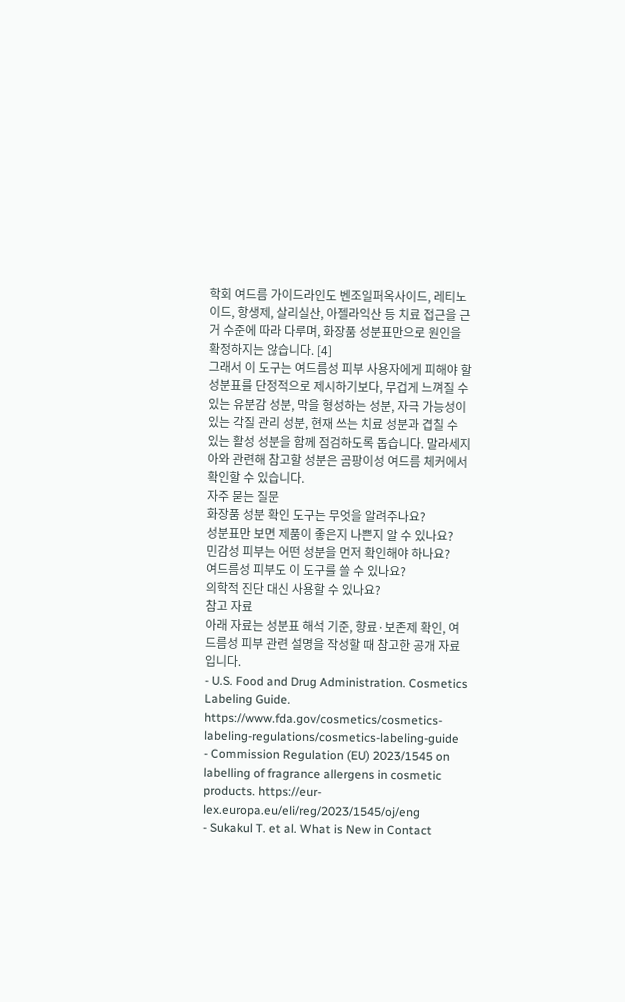학회 여드름 가이드라인도 벤조일퍼옥사이드, 레티노이드, 항생제, 살리실산, 아젤라익산 등 치료 접근을 근거 수준에 따라 다루며, 화장품 성분표만으로 원인을 확정하지는 않습니다. [4]
그래서 이 도구는 여드름성 피부 사용자에게 피해야 할 성분표를 단정적으로 제시하기보다, 무겁게 느껴질 수 있는 유분감 성분, 막을 형성하는 성분, 자극 가능성이 있는 각질 관리 성분, 현재 쓰는 치료 성분과 겹칠 수 있는 활성 성분을 함께 점검하도록 돕습니다. 말라세지아와 관련해 참고할 성분은 곰팡이성 여드름 체커에서 확인할 수 있습니다.
자주 묻는 질문
화장품 성분 확인 도구는 무엇을 알려주나요?
성분표만 보면 제품이 좋은지 나쁜지 알 수 있나요?
민감성 피부는 어떤 성분을 먼저 확인해야 하나요?
여드름성 피부도 이 도구를 쓸 수 있나요?
의학적 진단 대신 사용할 수 있나요?
참고 자료
아래 자료는 성분표 해석 기준, 향료·보존제 확인, 여드름성 피부 관련 설명을 작성할 때 참고한 공개 자료입니다.
- U.S. Food and Drug Administration. Cosmetics Labeling Guide. https://www.fda.gov/cosmetics/cosmetics-labeling-regulations/cosmetics-labeling-guide
- Commission Regulation (EU) 2023/1545 on labelling of fragrance allergens in cosmetic products. https://eur-lex.europa.eu/eli/reg/2023/1545/oj/eng
- Sukakul T. et al. What is New in Contact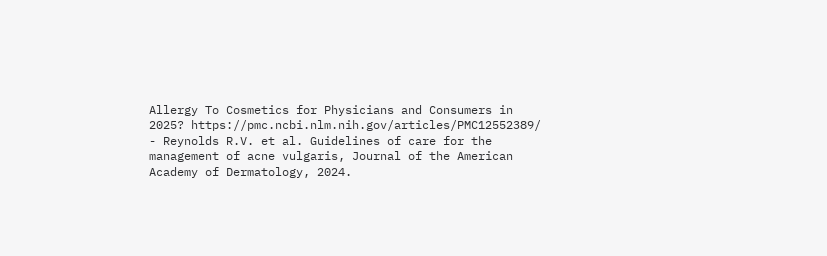Allergy To Cosmetics for Physicians and Consumers in 2025? https://pmc.ncbi.nlm.nih.gov/articles/PMC12552389/
- Reynolds R.V. et al. Guidelines of care for the management of acne vulgaris, Journal of the American Academy of Dermatology, 2024.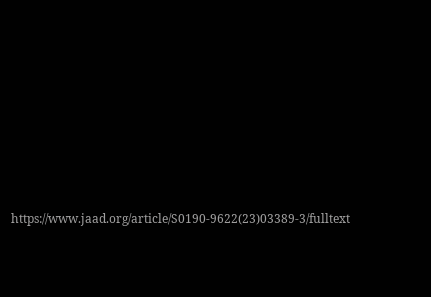https://www.jaad.org/article/S0190-9622(23)03389-3/fulltext